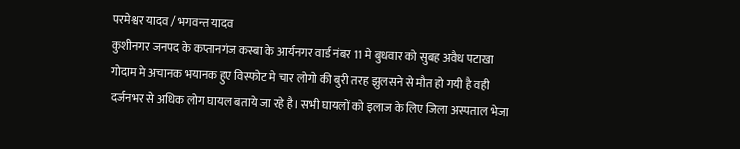परमेश्वर यादव / भगवन्त यादव
कुशीनगर जनपद के कप्तानगंज कस्बा के आर्यनगर वार्ड नंबर 11 मे बुधवार को सुबह अवैध पटाखा गोदाम मे अचानक भयानक हुए विस्फोट मे चार लोगो की बुरी तरह झुलसने से मौत हो गयी है वही दर्जनभर से अधिक लोग घायल बताये जा रहे है। सभी घायलों को इलाज के लिए जिला अस्पताल भेजा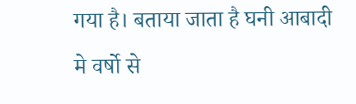गया है। बताया जाता है घनी आबादी मे वर्षो से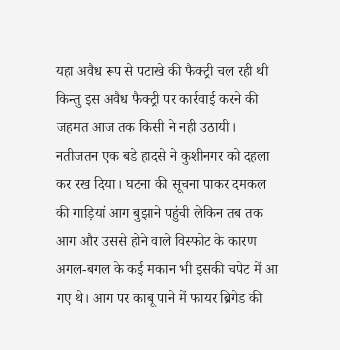यहा अवैध रूप से पटाखे की फैक्ट्री चल रही थी किन्तु इस अवैध फैक्ट्री पर कार्रवाई करने की जहमत आज तक किसी ने नही उठायी। नतीजतन एक बडे हादसे ने कुशीनगर को दहला कर रख दिया। घटना की सूचना पाकर दमकल की गाड़ियां आग बुझाने पहुंची लेकिन तब तक आग और उससे होने वाले विस्फोट के कारण अगल-बगल के कई मकान भी इसकी चपेट में आ गए थे। आग पर काबू पाने में फायर ब्रिगेड की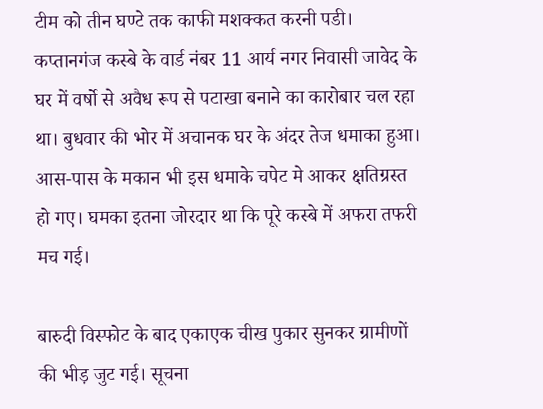टीम को तीन घण्टे तक काफी मशक्कत करनी पडी।
कप्तानगंज कस्बे के वार्ड नंबर 11 आर्य नगर निवासी जावेद के घर में वर्षो से अवैध रूप से पटाखा बनाने का कारोबार चल रहा था। बुधवार की भोर में अचानक घर के अंदर तेज धमाका हुआ। आस-पास के मकान भी इस धमाके चपेट मे आकर क्षतिग्रस्त हो गए। घमका इतना जोरदार था कि पूरे कस्बे में अफरा तफरी मच गई।

बारुदी विस्फोट के बाद एकाएक चीख पुकार सुनकर ग्रामीणों की भीड़ जुट गई। सूचना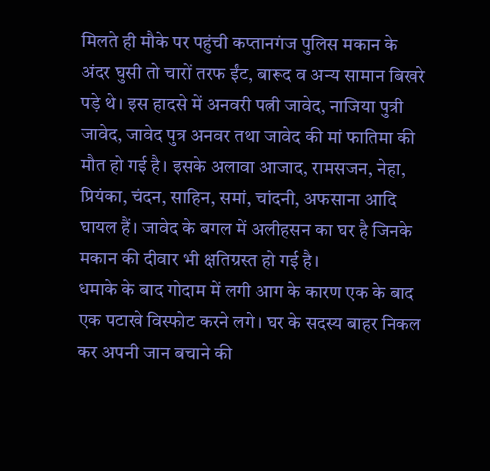मिलते ही मौके पर पहुंची कप्तानगंज पुलिस मकान के अंदर घुसी तो चारों तरफ ईंट, बारूद व अन्य सामान बिखरे पड़े थे। इस हादसे में अनवरी पत्नी जावेद, नाजिया पुत्री जावेद, जावेद पुत्र अनवर तथा जावेद की मां फातिमा की मौत हो गई है। इसके अलावा आजाद, रामसजन, नेहा, प्रियंका, चंदन, साहिन, समां, चांदनी, अफसाना आदि घायल हैं। जावेद के बगल में अलीहसन का घर है जिनके मकान की दीवार भी क्षतिग्रस्त हो गई है।
धमाके के बाद गोदाम में लगी आग के कारण एक के बाद एक पटाखे विस्फोट करने लगे। घर के सदस्य बाहर निकल कर अपनी जान बचाने की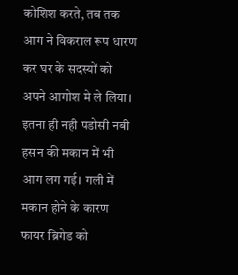कोशिश करते, तब तक आग ने विकराल रूप धारण कर घर के सदस्यों को अपने आगोश मे ले लिया। इतना ही नही पडोसी नबी हसन की मकान में भी आग लग गई। गली में मकान होने के कारण फायर ब्रिगेड को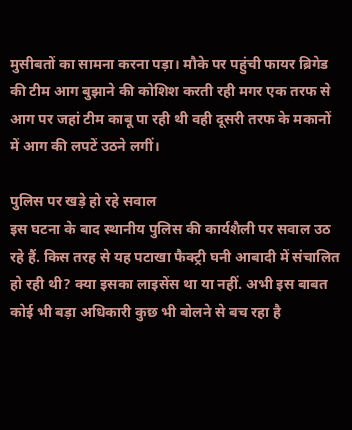मुसीबतों का सामना करना पड़ा। मौके पर पहुंची फायर ब्रिगेड की टीम आग बुझाने की कोशिश करती रही मगर एक तरफ से आग पर जहां टीम काबू पा रही थी वही दूसरी तरफ के मकानों में आग की लपटें उठने लगीं।

पुलिस पर खड़े हो रहे सवाल
इस घटना के बाद स्थानीय पुलिस की कार्यशैली पर सवाल उठ रहे हैं. किस तरह से यह पटाखा फैक्ट्री घनी आबादी में संचालित हो रही थी? क्या इसका लाइसेंस था या नहीं. अभी इस बाबत कोई भी बड़ा अधिकारी कुछ भी बोलने से बच रहा है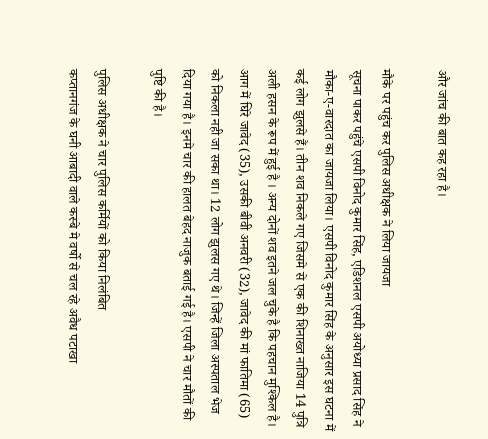और जांच की बात कह रहा है।

मौके पर पहुंच कर पुलिस अधीक्षक ने लिया जायजा
सूचना पाकर पहुंचे एसपी विनोद कुमार सिंह, एडिशनल एसपी अयोध्या प्रसाद सिंह ने मौका-ए-वारदात का जायजा लिया। एसपी विनोद कुमार सिंह के अनुसार इस घटना में कई लोग झुलसे हैं। तीन शव निकले गए जिसमे से एक की शिनाख्त नाजिया 14 पुत्रि अली हसन के रूप में हुई है । अन्य दोनों शव इतने जल चुके है कि पहचान मुश्किल है। आग में घिरे जावेद (35), उसकी बीवी अनवरी (32), जावेद की मां फातिमा (65) को निकला नही जा सका था। 12 लोग झुलस गए थे। जिन्हें जिला अस्पताल भेज दिया गया है। इनमे चार की हालत बेहद नाजुक बताई गई है। एसपी ने चार मौतों की पुष्टि की है।

पुलिस अधीक्षक ने चार पुलिस कर्मियों को किया निलंबित
कप्तानगंज के घनी आबादी वाले कस्बे मे वर्षो से चल रहे अवैध पटाखा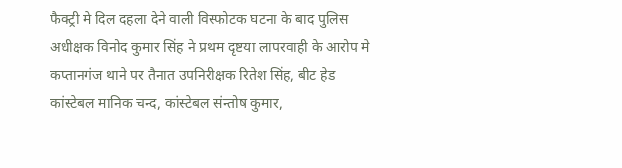फैक्ट्री मे दिल दहला देने वाली विस्फोटक घटना के बाद पुलिस अधीक्षक विनोद कुमार सिंह ने प्रथम दृष्टया लापरवाही के आरोप मे कप्तानगंज थाने पर तैनात उपनिरीक्षक रितेश सिंह, बीट हेड कांस्टेबल मानिक चन्द, कांस्टेबल संन्तोष कुमार,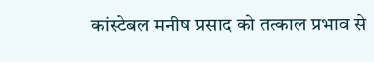कांस्टेबल मनीष प्रसाद को तत्काल प्रभाव से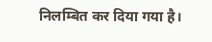निलम्बित कर दिया गया है।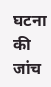घटना की जांच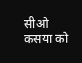सीओ कसया को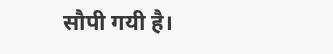सौपी गयी है।